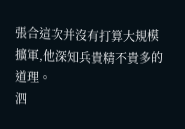張合這次并沒有打算大規模擴軍,他深知兵貴精不貴多的道理。
泗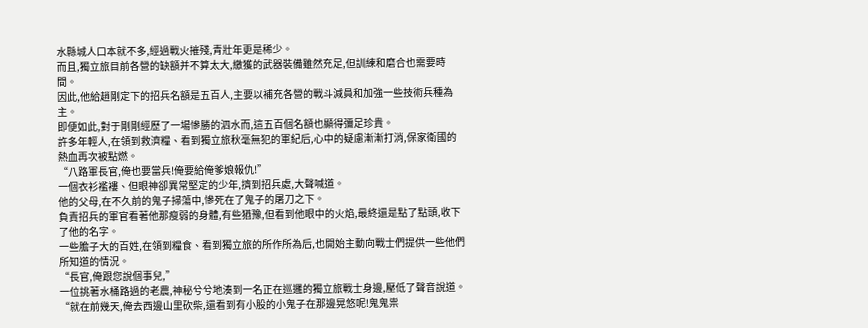水縣城人口本就不多,經過戰火摧殘,青壯年更是稀少。
而且,獨立旅目前各營的缺額并不算太大,繳獲的武器裝備雖然充足,但訓練和磨合也需要時間。
因此,他給趙剛定下的招兵名額是五百人,主要以補充各營的戰斗減員和加強一些技術兵種為主。
即便如此,對于剛剛經歷了一場慘勝的泗水而,這五百個名額也顯得彌足珍貴。
許多年輕人,在領到救濟糧、看到獨立旅秋毫無犯的軍紀后,心中的疑慮漸漸打消,保家衛國的熱血再次被點燃。
“八路軍長官,俺也要當兵!俺要給俺爹娘報仇!”
一個衣衫襤褸、但眼神卻異常堅定的少年,擠到招兵處,大聲喊道。
他的父母,在不久前的鬼子掃蕩中,慘死在了鬼子的屠刀之下。
負責招兵的軍官看著他那瘦弱的身體,有些猶豫,但看到他眼中的火焰,最終還是點了點頭,收下了他的名字。
一些膽子大的百姓,在領到糧食、看到獨立旅的所作所為后,也開始主動向戰士們提供一些他們所知道的情況。
“長官,俺跟您說個事兒,”
一位挑著水桶路過的老農,神秘兮兮地湊到一名正在巡邏的獨立旅戰士身邊,壓低了聲音說道。
“就在前幾天,俺去西邊山里砍柴,還看到有小股的小鬼子在那邊晃悠呢!鬼鬼祟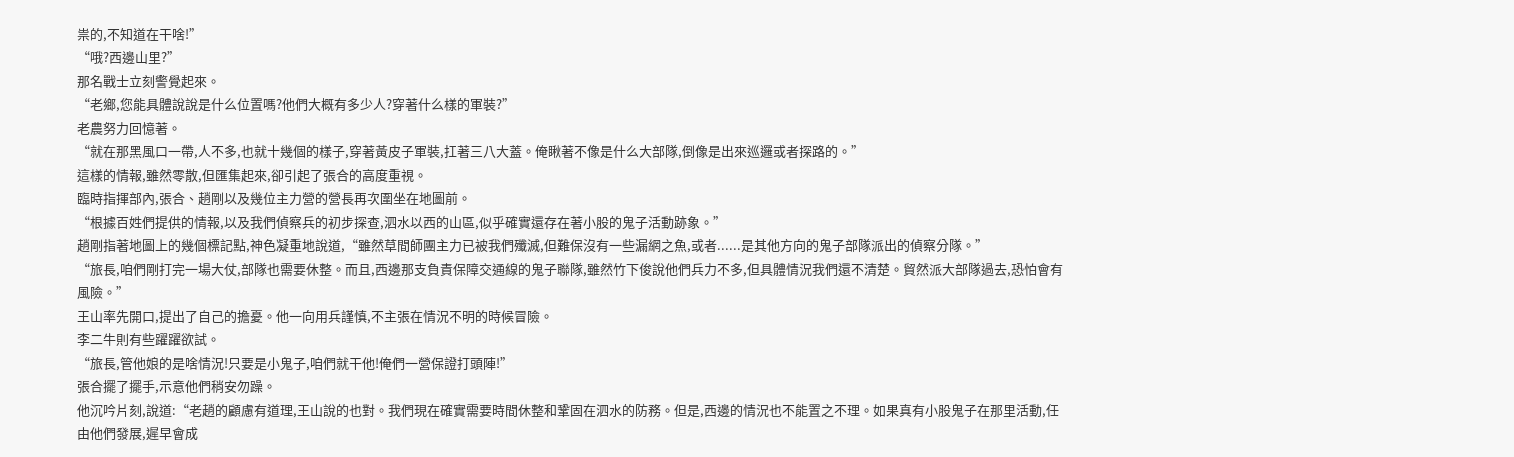祟的,不知道在干啥!”
“哦?西邊山里?”
那名戰士立刻警覺起來。
“老鄉,您能具體說說是什么位置嗎?他們大概有多少人?穿著什么樣的軍裝?”
老農努力回憶著。
“就在那黑風口一帶,人不多,也就十幾個的樣子,穿著黃皮子軍裝,扛著三八大蓋。俺瞅著不像是什么大部隊,倒像是出來巡邏或者探路的。”
這樣的情報,雖然零散,但匯集起來,卻引起了張合的高度重視。
臨時指揮部內,張合、趙剛以及幾位主力營的營長再次圍坐在地圖前。
“根據百姓們提供的情報,以及我們偵察兵的初步探查,泗水以西的山區,似乎確實還存在著小股的鬼子活動跡象。”
趙剛指著地圖上的幾個標記點,神色凝重地說道,“雖然草間師團主力已被我們殲滅,但難保沒有一些漏網之魚,或者......是其他方向的鬼子部隊派出的偵察分隊。”
“旅長,咱們剛打完一場大仗,部隊也需要休整。而且,西邊那支負責保障交通線的鬼子聯隊,雖然竹下俊說他們兵力不多,但具體情況我們還不清楚。貿然派大部隊過去,恐怕會有風險。”
王山率先開口,提出了自己的擔憂。他一向用兵謹慎,不主張在情況不明的時候冒險。
李二牛則有些躍躍欲試。
“旅長,管他娘的是啥情況!只要是小鬼子,咱們就干他!俺們一營保證打頭陣!”
張合擺了擺手,示意他們稍安勿躁。
他沉吟片刻,說道:“老趙的顧慮有道理,王山說的也對。我們現在確實需要時間休整和鞏固在泗水的防務。但是,西邊的情況也不能置之不理。如果真有小股鬼子在那里活動,任由他們發展,遲早會成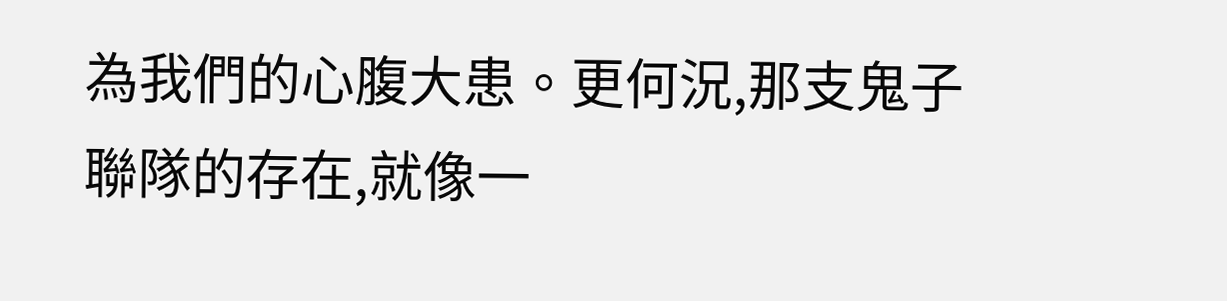為我們的心腹大患。更何況,那支鬼子聯隊的存在,就像一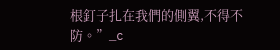根釘子扎在我們的側翼,不得不防。”_c